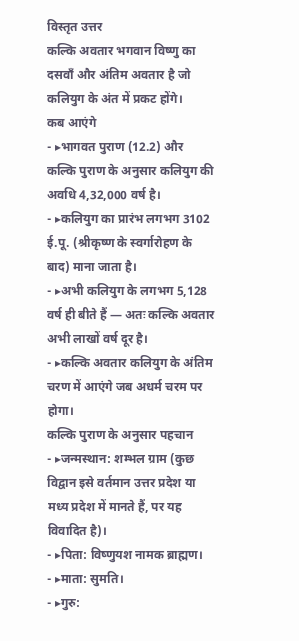विस्तृत उत्तर
कल्कि अवतार भगवान विष्णु का दसवाँ और अंतिम अवतार है जो कलियुग के अंत में प्रकट होंगे।
कब आएंगे
- ▸भागवत पुराण (12.2) और कल्कि पुराण के अनुसार कलियुग की अवधि 4,32,000 वर्ष है।
- ▸कलियुग का प्रारंभ लगभग 3102 ई.पू. (श्रीकृष्ण के स्वर्गारोहण के बाद) माना जाता है।
- ▸अभी कलियुग के लगभग 5,128 वर्ष ही बीते हैं — अतः कल्कि अवतार अभी लाखों वर्ष दूर है।
- ▸कल्कि अवतार कलियुग के अंतिम चरण में आएंगे जब अधर्म चरम पर होगा।
कल्कि पुराण के अनुसार पहचान
- ▸जन्मस्थान: शम्भल ग्राम (कुछ विद्वान इसे वर्तमान उत्तर प्रदेश या मध्य प्रदेश में मानते हैं, पर यह विवादित है)।
- ▸पिता: विष्णुयश नामक ब्राह्मण।
- ▸माता: सुमति।
- ▸गुरु: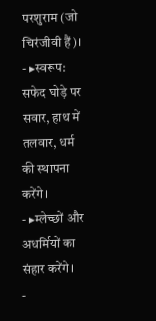परशुराम (जो चिरंजीवी हैं)।
- ▸स्वरूप: सफेद घोड़े पर सवार, हाथ में तलवार, धर्म की स्थापना करेंगे।
- ▸म्लेच्छों और अधर्मियों का संहार करेंगे।
-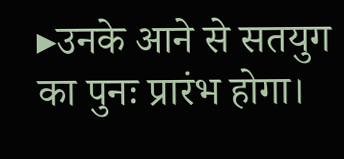▸उनके आने से सतयुग का पुनः प्रारंभ होगा।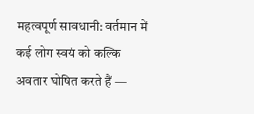महत्वपूर्ण सावधानी: वर्तमान में कई लोग स्वयं को कल्कि अवतार घोषित करते हैं —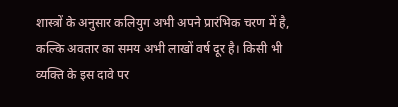शास्त्रों के अनुसार कलियुग अभी अपने प्रारंभिक चरण में है, कल्कि अवतार का समय अभी लाखों वर्ष दूर है। किसी भी व्यक्ति के इस दावे पर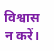विश्वास न करें।